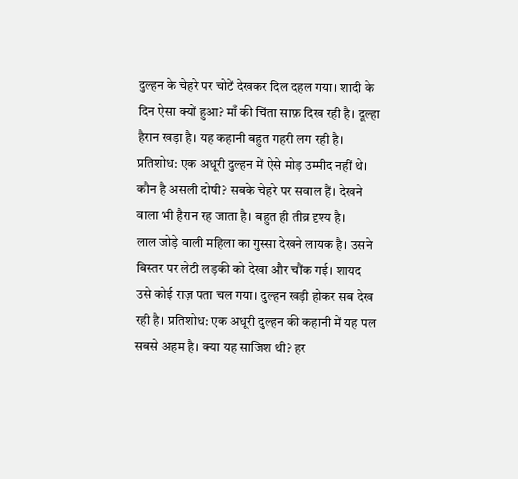दुल्हन के चेहरे पर चोटें देखकर दिल दहल गया। शादी के दिन ऐसा क्यों हुआ? माँ की चिंता साफ़ दिख रही है। दूल्हा हैरान खड़ा है। यह कहानी बहुत गहरी लग रही है। प्रतिशोध: एक अधूरी दुल्हन में ऐसे मोड़ उम्मीद नहीं थे। कौन है असली दोषी? सबके चेहरे पर सवाल हैं। देखने वाला भी हैरान रह जाता है। बहुत ही तीव्र दृश्य है।
लाल जोड़े वाली महिला का गुस्सा देखने लायक है। उसने बिस्तर पर लेटी लड़की को देखा और चौंक गई। शायद उसे कोई राज़ पता चल गया। दुल्हन खड़ी होकर सब देख रही है। प्रतिशोध: एक अधूरी दुल्हन की कहानी में यह पल सबसे अहम है। क्या यह साजिश थी? हर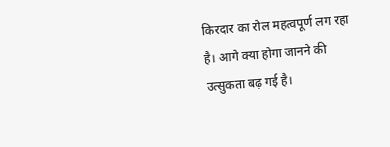किरदार का रोल महत्वपूर्ण लग रहा है। आगे क्या होगा जानने की उत्सुकता बढ़ गई है।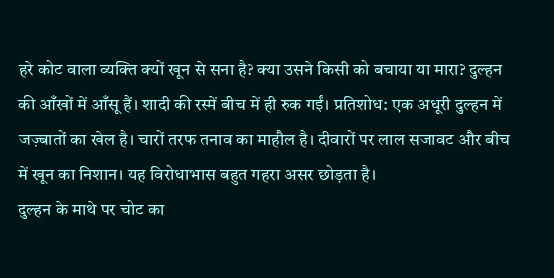हरे कोट वाला व्यक्ति क्यों खून से सना है? क्या उसने किसी को बचाया या मारा? दुल्हन की आँखों में आँसू हैं। शादी की रस्में बीच में ही रुक गईं। प्रतिशोध: एक अधूरी दुल्हन में जज़्बातों का खेल है। चारों तरफ तनाव का माहौल है। दीवारों पर लाल सजावट और बीच में खून का निशान। यह विरोधाभास बहुत गहरा असर छोड़ता है।
दुल्हन के माथे पर चोट का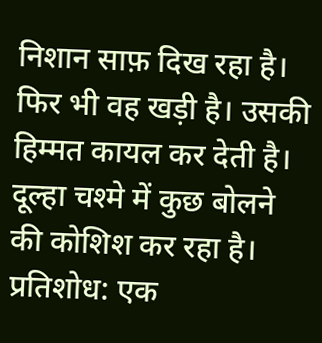निशान साफ़ दिख रहा है। फिर भी वह खड़ी है। उसकी हिम्मत कायल कर देती है। दूल्हा चश्मे में कुछ बोलने की कोशिश कर रहा है। प्रतिशोध: एक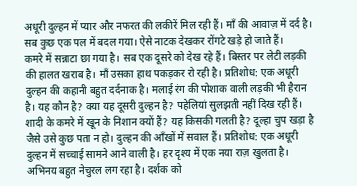अधूरी दुल्हन में प्यार और नफरत की लकीरें मिल रही हैं। माँ की आवाज़ में दर्द है। सब कुछ एक पल में बदल गया। ऐसे नाटक देखकर रोंगटे खड़े हो जाते हैं।
कमरे में सन्नाटा छा गया है। सब एक दूसरे को देख रहे हैं। बिस्तर पर लेटी लड़की की हालत खराब है। माँ उसका हाथ पकड़कर रो रही है। प्रतिशोध: एक अधूरी दुल्हन की कहानी बहुत दर्दनाक है। मलाई रंग की पोशाक वाली लड़की भी हैरान है। यह कौन है? क्या यह दूसरी दुल्हन है? पहेलियां सुलझती नहीं दिख रही हैं।
शादी के कमरे में खून के निशान क्यों हैं? यह किसकी गलती है? दूल्हा चुप खड़ा है जैसे उसे कुछ पता न हो। दुल्हन की आँखों में सवाल हैं। प्रतिशोध: एक अधूरी दुल्हन में सच्चाई सामने आने वाली है। हर दृश्य में एक नया राज़ खुलता है। अभिनय बहुत नेचुरल लग रहा है। दर्शक को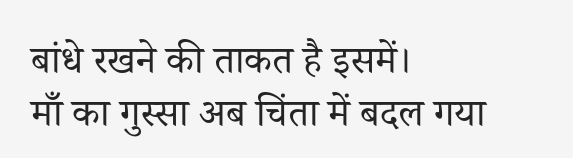बांधे रखने की ताकत है इसमें।
माँ का गुस्सा अब चिंता में बदल गया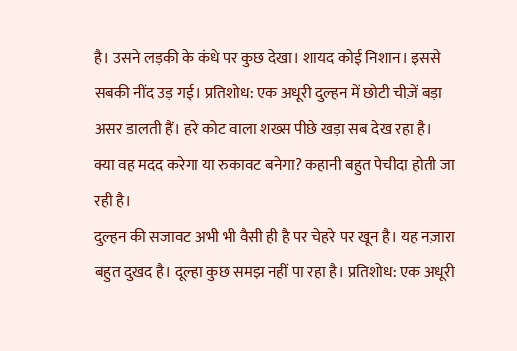है। उसने लड़की के कंधे पर कुछ देखा। शायद कोई निशान। इससे सबकी नींद उड़ गई। प्रतिशोध: एक अधूरी दुल्हन में छोटी चीज़ें बड़ा असर डालती हैं। हरे कोट वाला शख्स पीछे खड़ा सब देख रहा है। क्या वह मदद करेगा या रुकावट बनेगा? कहानी बहुत पेचीदा होती जा रही है।
दुल्हन की सजावट अभी भी वैसी ही है पर चेहरे पर खून है। यह नज़ारा बहुत दुखद है। दूल्हा कुछ समझ नहीं पा रहा है। प्रतिशोध: एक अधूरी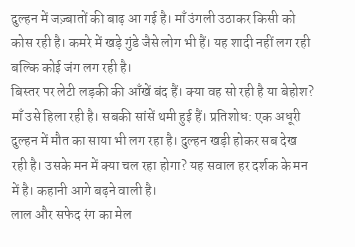दुल्हन में जज़्बातों की बाढ़ आ गई है। माँ उंगली उठाकर किसी को कोस रही है। कमरे में खड़े गुंडे जैसे लोग भी हैं। यह शादी नहीं लग रही बल्कि कोई जंग लग रही है।
बिस्तर पर लेटी लड़की की आँखें बंद हैं। क्या वह सो रही है या बेहोश? माँ उसे हिला रही है। सबकी सांसें थमी हुई हैं। प्रतिशोध: एक अधूरी दुल्हन में मौत का साया भी लग रहा है। दुल्हन खड़ी होकर सब देख रही है। उसके मन में क्या चल रहा होगा? यह सवाल हर दर्शक के मन में है। कहानी आगे बढ़ने वाली है।
लाल और सफेद रंग का मेल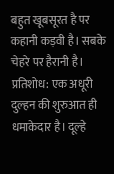बहुत खूबसूरत है पर कहानी कड़वी है। सबके चेहरे पर हैरानी है। प्रतिशोध: एक अधूरी दुल्हन की शुरुआत ही धमाकेदार है। दूल्हे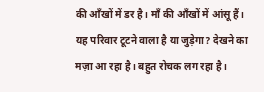की आँखों में डर है। माँ की आँखों में आंसू हैं। यह परिवार टूटने वाला है या जुड़ेगा? देखने का मज़ा आ रहा है। बहुत रोचक लग रहा है।